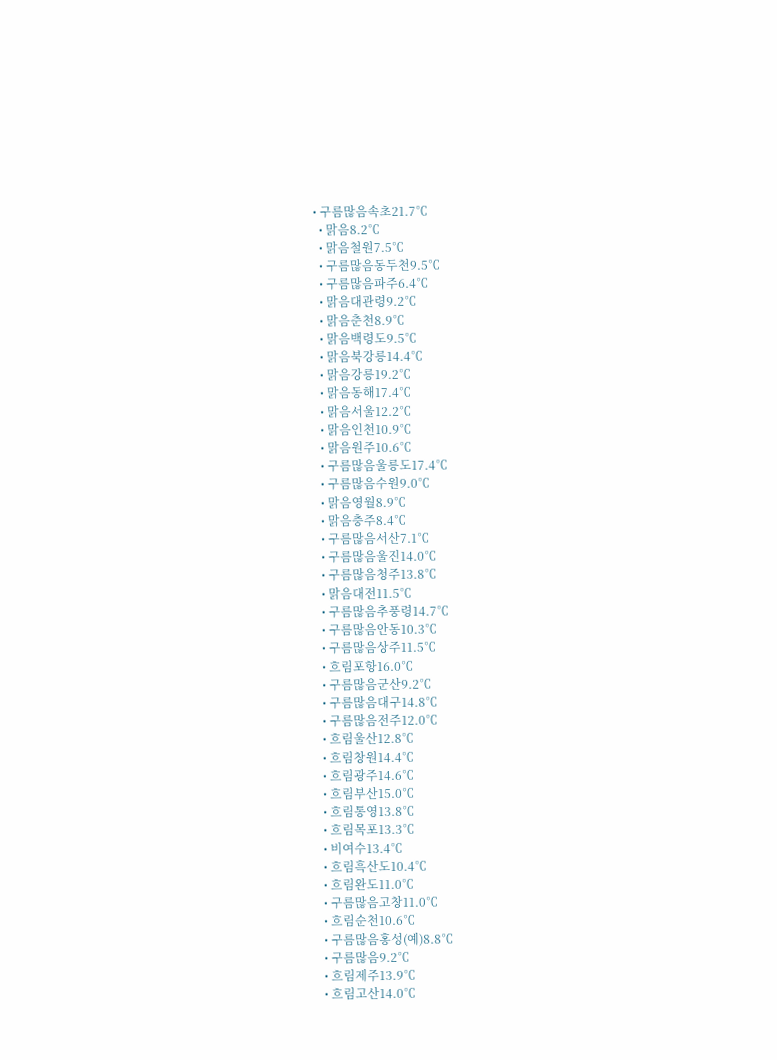• 구름많음속초21.7℃
  • 맑음8.2℃
  • 맑음철원7.5℃
  • 구름많음동두천9.5℃
  • 구름많음파주6.4℃
  • 맑음대관령9.2℃
  • 맑음춘천8.9℃
  • 맑음백령도9.5℃
  • 맑음북강릉14.4℃
  • 맑음강릉19.2℃
  • 맑음동해17.4℃
  • 맑음서울12.2℃
  • 맑음인천10.9℃
  • 맑음원주10.6℃
  • 구름많음울릉도17.4℃
  • 구름많음수원9.0℃
  • 맑음영월8.9℃
  • 맑음충주8.4℃
  • 구름많음서산7.1℃
  • 구름많음울진14.0℃
  • 구름많음청주13.8℃
  • 맑음대전11.5℃
  • 구름많음추풍령14.7℃
  • 구름많음안동10.3℃
  • 구름많음상주11.5℃
  • 흐림포항16.0℃
  • 구름많음군산9.2℃
  • 구름많음대구14.8℃
  • 구름많음전주12.0℃
  • 흐림울산12.8℃
  • 흐림창원14.4℃
  • 흐림광주14.6℃
  • 흐림부산15.0℃
  • 흐림통영13.8℃
  • 흐림목포13.3℃
  • 비여수13.4℃
  • 흐림흑산도10.4℃
  • 흐림완도11.0℃
  • 구름많음고창11.0℃
  • 흐림순천10.6℃
  • 구름많음홍성(예)8.8℃
  • 구름많음9.2℃
  • 흐림제주13.9℃
  • 흐림고산14.0℃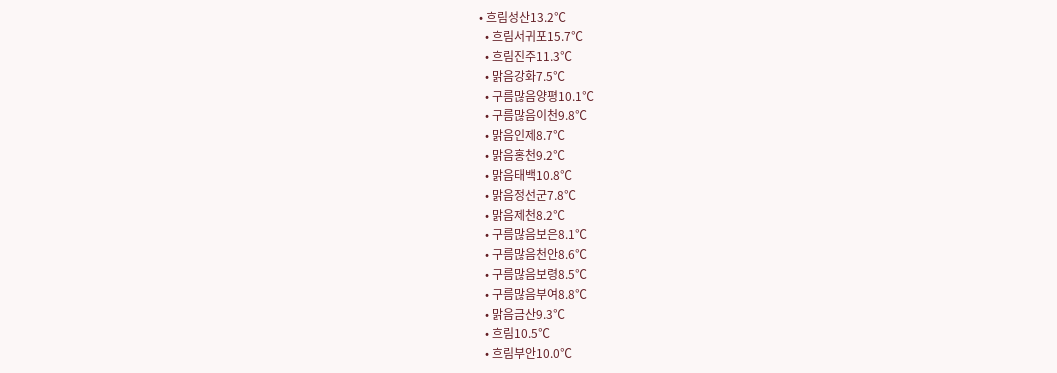• 흐림성산13.2℃
  • 흐림서귀포15.7℃
  • 흐림진주11.3℃
  • 맑음강화7.5℃
  • 구름많음양평10.1℃
  • 구름많음이천9.8℃
  • 맑음인제8.7℃
  • 맑음홍천9.2℃
  • 맑음태백10.8℃
  • 맑음정선군7.8℃
  • 맑음제천8.2℃
  • 구름많음보은8.1℃
  • 구름많음천안8.6℃
  • 구름많음보령8.5℃
  • 구름많음부여8.8℃
  • 맑음금산9.3℃
  • 흐림10.5℃
  • 흐림부안10.0℃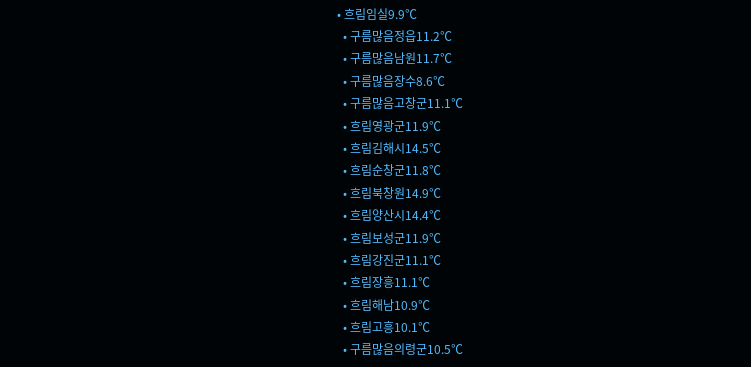• 흐림임실9.9℃
  • 구름많음정읍11.2℃
  • 구름많음남원11.7℃
  • 구름많음장수8.6℃
  • 구름많음고창군11.1℃
  • 흐림영광군11.9℃
  • 흐림김해시14.5℃
  • 흐림순창군11.8℃
  • 흐림북창원14.9℃
  • 흐림양산시14.4℃
  • 흐림보성군11.9℃
  • 흐림강진군11.1℃
  • 흐림장흥11.1℃
  • 흐림해남10.9℃
  • 흐림고흥10.1℃
  • 구름많음의령군10.5℃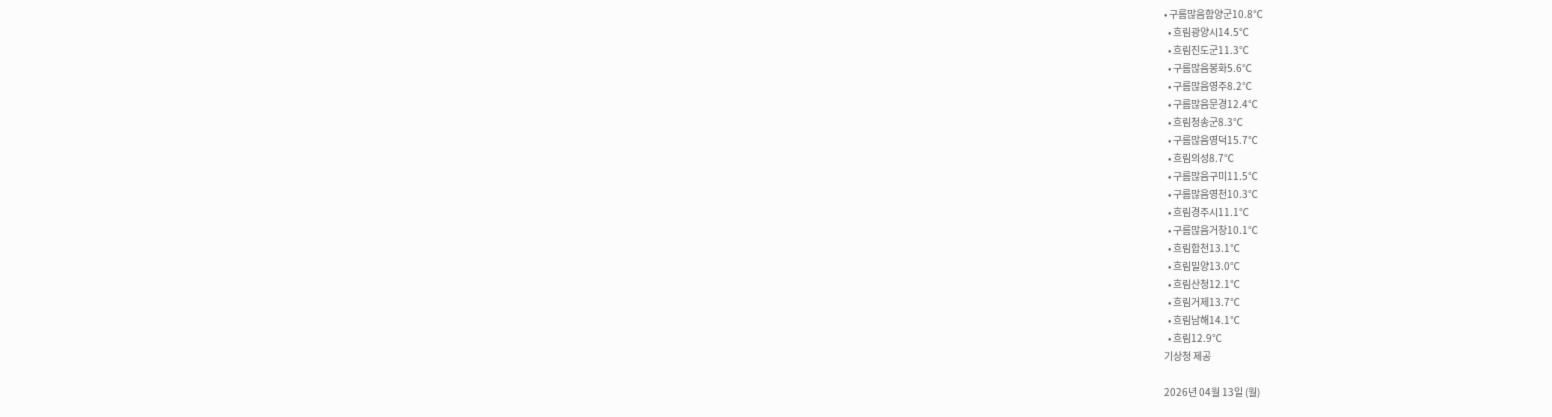• 구름많음함양군10.8℃
  • 흐림광양시14.5℃
  • 흐림진도군11.3℃
  • 구름많음봉화5.6℃
  • 구름많음영주8.2℃
  • 구름많음문경12.4℃
  • 흐림청송군8.3℃
  • 구름많음영덕15.7℃
  • 흐림의성8.7℃
  • 구름많음구미11.5℃
  • 구름많음영천10.3℃
  • 흐림경주시11.1℃
  • 구름많음거창10.1℃
  • 흐림합천13.1℃
  • 흐림밀양13.0℃
  • 흐림산청12.1℃
  • 흐림거제13.7℃
  • 흐림남해14.1℃
  • 흐림12.9℃
기상청 제공

2026년 04월 13일 (월)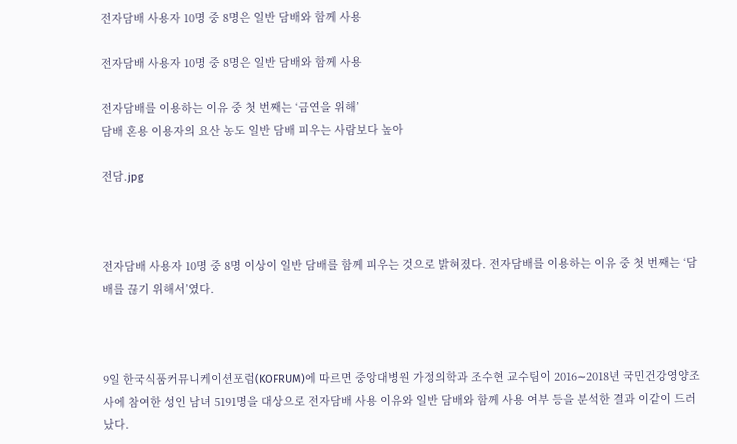전자담배 사용자 10명 중 8명은 일반 담배와 함께 사용

전자담배 사용자 10명 중 8명은 일반 담배와 함께 사용

전자담배를 이용하는 이유 중 첫 번째는 ‘금연을 위해’
담배 혼용 이용자의 요산 농도 일반 담배 피우는 사람보다 높아

전담.jpg



전자담배 사용자 10명 중 8명 이상이 일반 담배를 함께 피우는 것으로 밝혀졌다. 전자담배를 이용하는 이유 중 첫 번째는 ‘담배를 끊기 위해서’였다.



9일 한국식품커뮤니케이션포럼(KOFRUM)에 따르면 중앙대병원 가정의학과 조수현 교수팀이 2016∼2018년 국민건강영양조사에 참여한 성인 남녀 5191명을 대상으로 전자담배 사용 이유와 일반 담배와 함께 사용 여부 등을 분석한 결과 이같이 드러났다.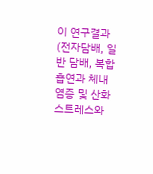이 연구결과(전자담배, 일반 담배, 복합 흡연과 체내 염증 및 산화 스트레스와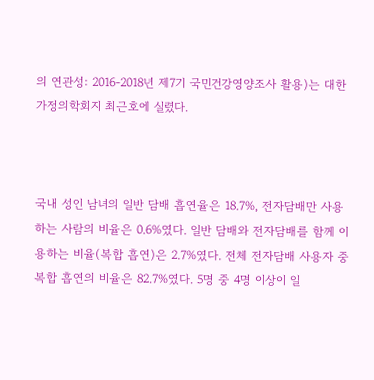의 연관성: 2016-2018년 제7기 국민건강영양조사 활용)는 대한가정의학회지 최근호에 실렸다.



국내 성인 남녀의 일반 담배 흡연율은 18.7%, 전자담배만 사용하는 사람의 비율은 0.6%였다. 일반 담배와 전자담배를 함께 이용하는 비율(복합 흡연)은 2.7%였다. 전체 전자담배 사용자 중 복합 흡연의 비율은 82.7%였다. 5명 중 4명 이상이 일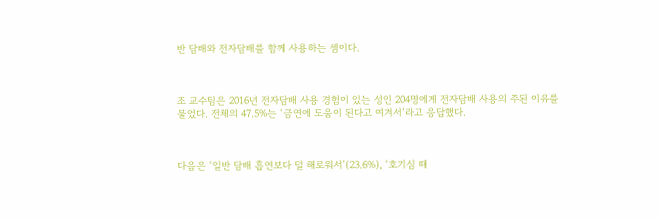반 담배와 전자담배를 함께 사용하는 셈이다.



조 교수팀은 2016년 전자담배 사용 경험이 있는 성인 204명에게 전자담배 사용의 주된 이유를 물었다. 전체의 47.5%는 ‘금연에 도움이 된다고 여겨서’라고 응답했다.



다음은 ‘일반 담배 흡연보다 덜 해로워서’(23.6%), ‘호기심 때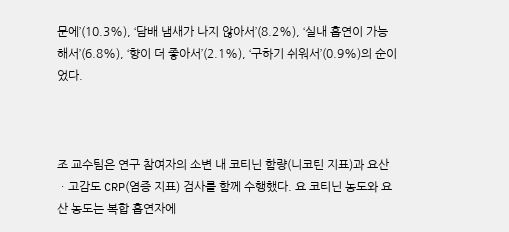문에’(10.3%), ‘담배 냄새가 나지 않아서’(8.2%), ‘실내 흡연이 가능해서’(6.8%), ‘향이 더 좋아서’(2.1%), ‘구하기 쉬워서’(0.9%)의 순이었다.



조 교수팀은 연구 참여자의 소변 내 코티닌 함량(니코틴 지표)과 요산ㆍ고감도 CRP(염증 지표) 검사를 함께 수행했다. 요 코티닌 농도와 요산 농도는 복합 흡연자에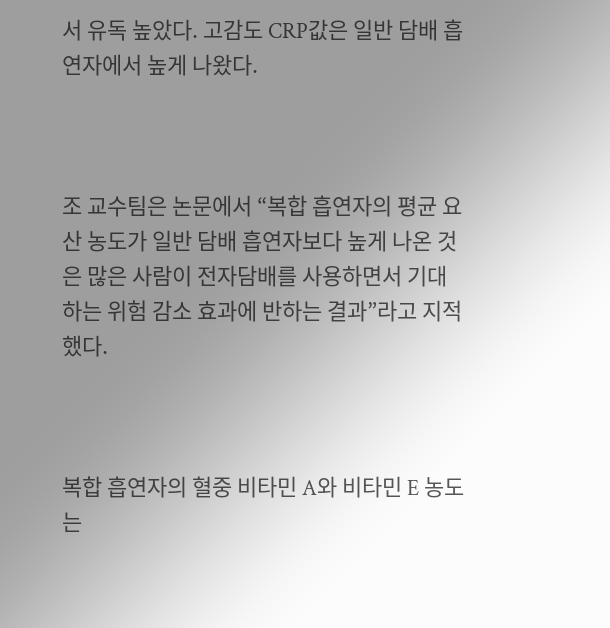서 유독 높았다. 고감도 CRP값은 일반 담배 흡연자에서 높게 나왔다.



조 교수팀은 논문에서 “복합 흡연자의 평균 요산 농도가 일반 담배 흡연자보다 높게 나온 것은 많은 사람이 전자담배를 사용하면서 기대하는 위험 감소 효과에 반하는 결과”라고 지적했다.



복합 흡연자의 혈중 비타민 A와 비타민 E 농도는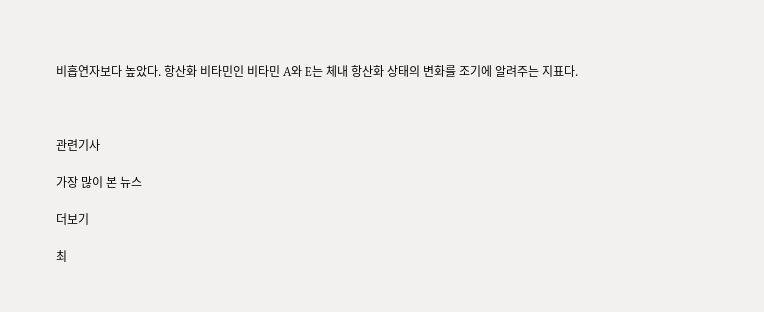비흡연자보다 높았다. 항산화 비타민인 비타민 A와 E는 체내 항산화 상태의 변화를 조기에 알려주는 지표다.



관련기사

가장 많이 본 뉴스

더보기

최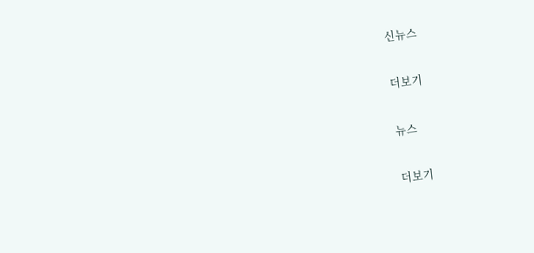신뉴스

더보기

뉴스

더보기